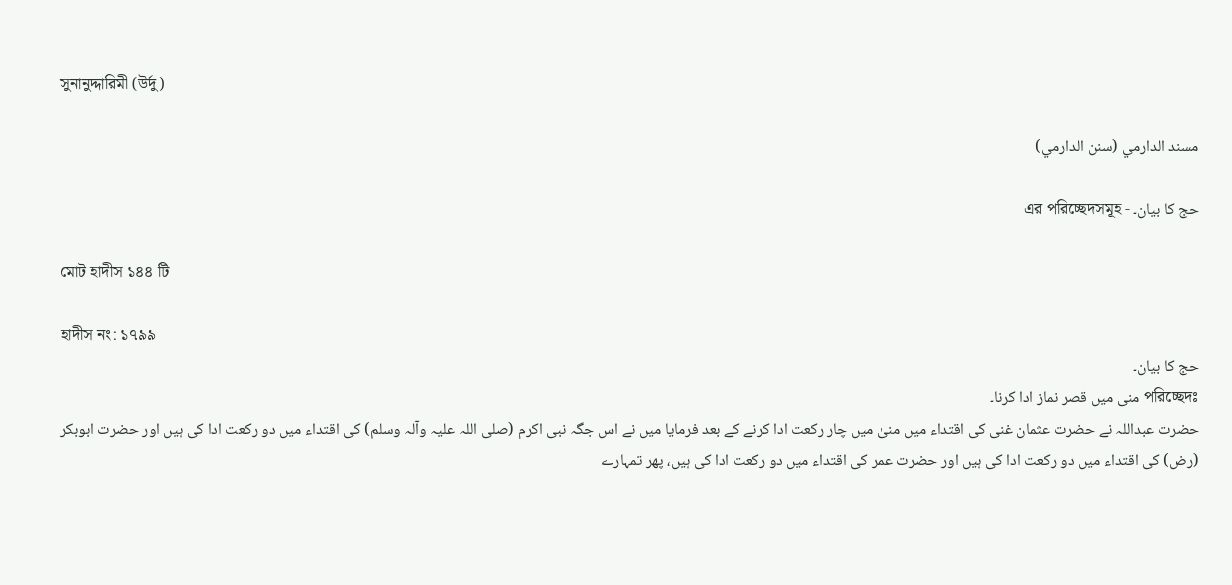সুনানুদ্দারিমী (উর্দু)

مسند الدارمي (سنن الدارمي)

حج کا بیان۔ - এর পরিচ্ছেদসমূহ

মোট হাদীস ১৪৪ টি

হাদীস নং: ১৭৯৯
حج کا بیان۔
পরিচ্ছেদঃ منی میں قصر نماز ادا کرنا۔
حضرت عبداللہ نے حضرت عثمان غنی کی اقتداء میں منیٰ میں چار رکعت ادا کرنے کے بعد فرمایا میں نے اس جگہ نبی اکرم (صلی اللہ علیہ وآلہ وسلم) کی اقتداء میں دو رکعت ادا کی ہیں اور حضرت ابوبکر (رض) کی اقتداء میں دو رکعت ادا کی ہیں اور حضرت عمر کی اقتداء میں دو رکعت ادا کی ہیں، پھر تمہارے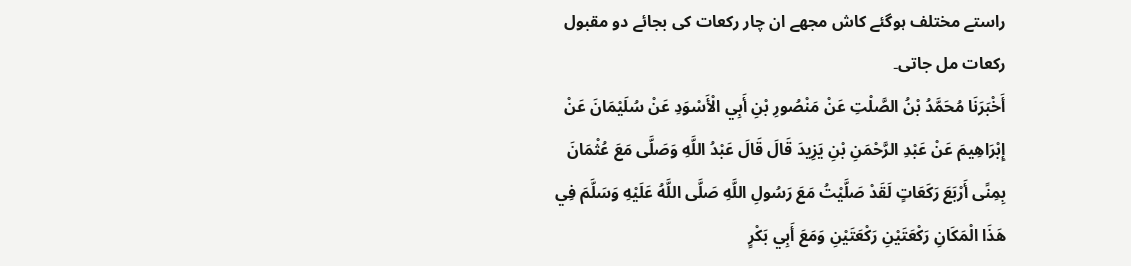راستے مختلف ہوگئے کاش مجھے ان چار رکعات کی بجائے دو مقبول رکعات مل جاتی۔
أَخْبَرَنَا مُحَمَّدُ بْنُ الصَّلْتِ عَنْ مَنْصُورِ بْنِ أَبِي الْأَسْوَدِ عَنْ سُلَيْمَانَ عَنْ إِبْرَاهِيمَ عَنْ عَبْدِ الرَّحْمَنِ بْنِ يَزِيدَ قَالَ قَالَ عَبْدُ اللَّهِ وَصَلَّى مَعَ عُثْمَانَ بِمِنًى أَرْبَعَ رَكَعَاتٍ لَقَدْ صَلَّيْتُ مَعَ رَسُولِ اللَّهِ صَلَّى اللَّهُ عَلَيْهِ وَسَلَّمَ فِي هَذَا الْمَكَانِ رَكْعَتَيْنِ رَكْعَتَيْنِ وَمَعَ أَبِي بَكْرٍ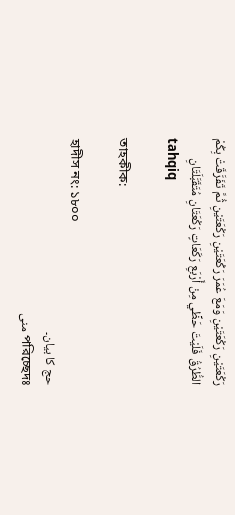رَكْعَتَيْنِ رَكْعَتَيْنِ وَمَعَ عُمَرَ رَكْعَتَيْنِ رَكْعَتَيْنِ ثُمَّ تَفَرَّقَتْ بِكُمْ الطُّرُقُ فَلَيْتَ حَظِّي مِنْ أَرْبَعِ رَكَعَاتٍ رَكْعَتَانِ مُتَقَبَّلَتَانِ
tahqiq

তাহকীক:

হাদীস নং: ১৮০০
حج کا بیان۔
পরিচ্ছেদঃ منی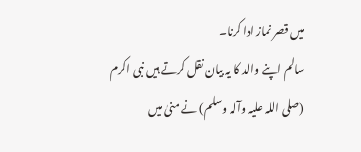میں قصر نماز ادا کرنا۔
سالم اپنے والد کا یہ بیان نقل کرتے ہیں نبی اکرم (صلی اللہ علیہ وآلہ وسلم) نے منیٰ میں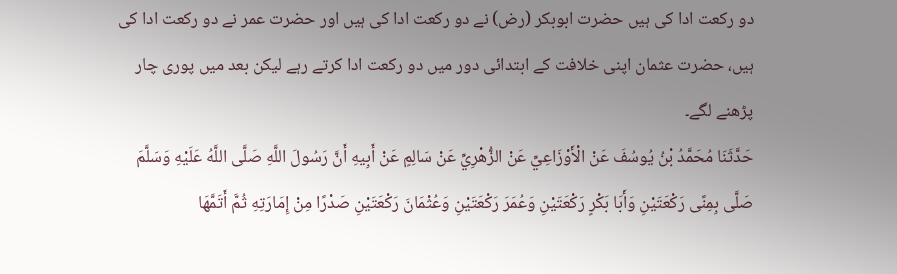دو رکعت ادا کی ہیں حضرت ابوبکر (رض) نے دو رکعت ادا کی ہیں اور حضرت عمر نے دو رکعت ادا کی ہیں، حضرت عثمان اپنی خلافت کے ابتدائی دور میں دو رکعت ادا کرتے رہے لیکن بعد میں پوری چار پڑھنے لگے۔
حَدَّثَنَا مُحَمَّدُ بْنُ يُوسُفَ عَنْ الْأَوْزَاعِيِّ عَنْ الزُّهْرِيِّ عَنْ سَالِمٍ عَنْ أَبِيهِ أَنَّ رَسُولَ اللَّهِ صَلَّى اللَّهُ عَلَيْهِ وَسَلَّمَ صَلَّى بِمِنًى رَكْعَتَيْنِ وَأَبَا بَكْرٍ رَكْعَتَيْنِ وَعُمَرَ رَكْعَتَيْنِ وَعُثْمَانَ رَكْعَتَيْنِ صَدْرًا مِنْ إِمَارَتِهِ ثُمَّ أَتَمَّهَا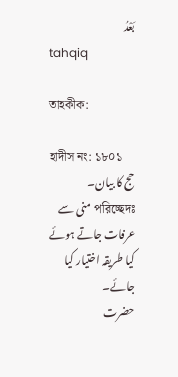بَعْدُ
tahqiq

তাহকীক:

হাদীস নং: ১৮০১
حج کا بیان۔
পরিচ্ছেদঃ منی سے عرفات جاتے ہوئے کیا طریقہ اختیار کیا جائے۔
حضرت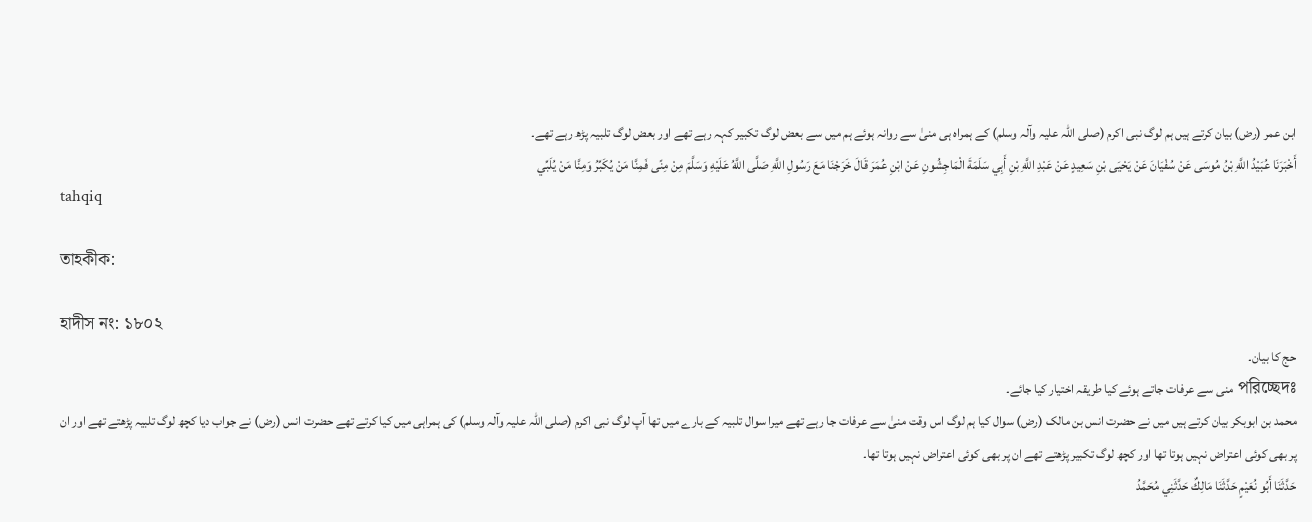ابن عمر (رض) بیان کرتے ہیں ہم لوگ نبی اکرم (صلی اللہ علیہ وآلہ وسلم) کے ہمراہ ہی منیٰ سے روانہ ہوئے ہم میں سے بعض لوگ تکبیر کہہ رہے تھے اور بعض لوگ تلبیہ پڑھ رہے تھے۔
أَخْبَرَنَا عُبَيْدُ اللَّهِ بْنُ مُوسَى عَنْ سُفْيَانَ عَنْ يَحْيَى بْنِ سَعِيدٍ عَنْ عَبْدِ اللَّهِ بْنِ أَبِي سَلَمَةَ الْمَاجِشُونِ عَنْ ابْنِ عُمَرَ قَالَ خَرَجْنَا مَعَ رَسُولِ اللَّهِ صَلَّى اللَّهُ عَلَيْهِ وَسَلَّمَ مِنْ مِنًى فَمِنَّا مَنْ يُكَبِّرُ وَمِنَّا مَنْ يُلَبِّي
tahqiq

তাহকীক:

হাদীস নং: ১৮০২
حج کا بیان۔
পরিচ্ছেদঃ منی سے عرفات جاتے ہوئے کیا طریقہ اختیار کیا جائے۔
محمد بن ابوبکر بیان کرتے ہیں میں نے حضرت انس بن مالک (رض) سوال کیا ہم لوگ اس وقت منیٰ سے عرفات جا رہے تھے میرا سوال تلبیہ کے بارے میں تھا آپ لوگ نبی اکرم (صلی اللہ علیہ وآلہ وسلم) کی ہمراہی میں کیا کرتے تھے حضرت انس (رض) نے جواب دیا کچھ لوگ تلبیہ پڑھتے تھے اور ان پر بھی کوئی اعتراض نہیں ہوتا تھا اور کچھ لوگ تکبیر پڑھتے تھے ان پر بھی کوئی اعتراض نہیں ہوتا تھا۔
حَدَّثَنَا أَبُو نُعَيْمٍ حَدَّثَنَا مَالِكٌ حَدَّثَنِي مُحَمَّدُ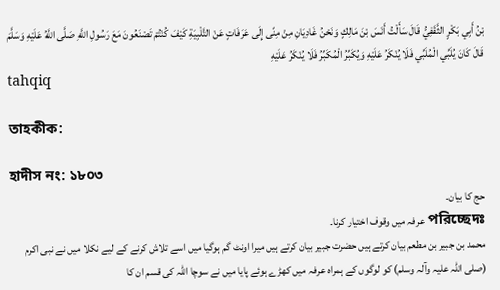بْنُ أَبِي بَكْرٍ الثَّقَفِيُّ قَالَ سَأَلْتُ أَنَسَ بْنَ مَالِكٍ وَنَحْنُ غَادِيَانِ مِنْ مِنًى إِلَى عَرَفَاتٍ عَنْ التَّلْبِيَةِ كَيْفَ كُنْتُمْ تَصْنَعُونَ مَعَ رَسُولِ اللَّهِ صَلَّى اللَّهُ عَلَيْهِ وَسَلَّمَ قَالَ كَانَ يُلَبِّي الْمُلَبِّي فَلَا يُنْكَرُ عَلَيْهِ وَيُكَبِّرُ الْمُكَبِّرُ فَلَا يُنْكَرُ عَلَيْهِ
tahqiq

তাহকীক:

হাদীস নং: ১৮০৩
حج کا بیان۔
পরিচ্ছেদঃ عرفہ میں وقوف اختیار کرنا۔
محمد بن جبیر بن مطعم بیان کرتے ہیں حضرت جبیر بیان کرتے ہیں میرا اونٹ گم ہوگیا میں اسے تلاش کرنے کے لیے نکلا میں نے نبی اکرم (صلی اللہ علیہ وآلہ وسلم) کو لوگوں کے ہمراہ عرفہ میں کھڑے ہوئے پایا میں نے سوچا اللہ کی قسم ان کا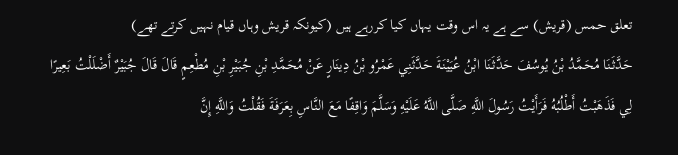تعلق حمس (قریش) سے ہے یہ اس وقت یہاں کیا کررہے ہیں (کیونکہ قریش وہاں قیام نہیں کرتے تھے)
حَدَّثَنَا مُحَمَّدُ بْنُ يُوسُفَ حَدَّثَنَا ابْنُ عُيَيْنَةَ حَدَّثَنِي عَمْرُو بْنُ دِينَارٍ عَنْ مُحَمَّدِ بْنِ جُبَيْرِ بْنِ مُطْعِمٍ قَالَ قَالَ جُبَيْرٌ أَضْلَلْتُ بَعِيرًا لِي فَذَهَبْتُ أَطْلُبُهُ فَرَأَيْتُ رَسُولَ اللَّهِ صَلَّى اللَّهُ عَلَيْهِ وَسَلَّمَ وَاقِفًا مَعَ النَّاسِ بِعَرَفَةَ فَقُلْتُ وَاللَّهِ إِنَّ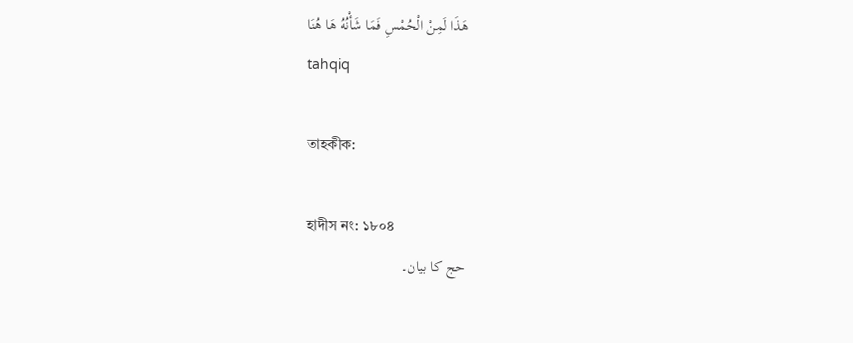هَذَا لَمِنْ الْحُمْسِ فَمَا شَأْنُهُ هَا هُنَا
tahqiq

তাহকীক:

হাদীস নং: ১৮০৪
حج کا بیان۔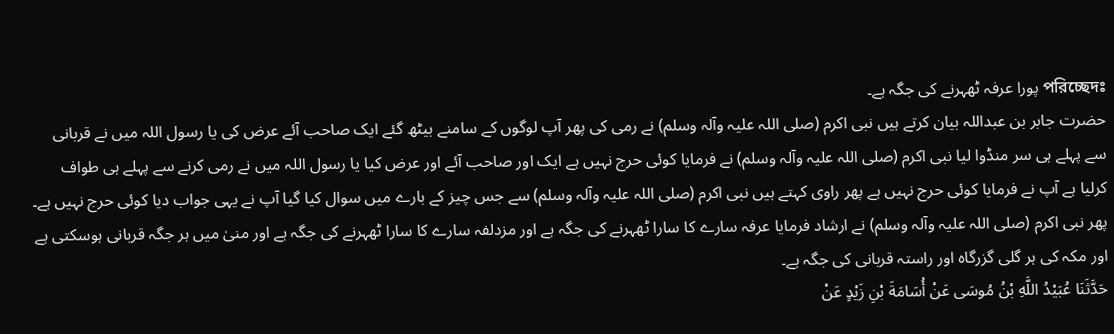পরিচ্ছেদঃ پورا عرفہ ٹھہرنے کی جگہ ہے۔
حضرت جابر بن عبداللہ بیان کرتے ہیں نبی اکرم (صلی اللہ علیہ وآلہ وسلم) نے رمی کی پھر آپ لوگوں کے سامنے بیٹھ گئے ایک صاحب آئے عرض کی یا رسول اللہ میں نے قربانی سے پہلے ہی سر منڈوا لیا نبی اکرم (صلی اللہ علیہ وآلہ وسلم) نے فرمایا کوئی حرج نہیں ہے ایک اور صاحب آئے اور عرض کیا یا رسول اللہ میں نے رمی کرنے سے پہلے ہی طواف کرلیا ہے آپ نے فرمایا کوئی حرج نہیں ہے پھر راوی کہتے ہیں نبی اکرم (صلی اللہ علیہ وآلہ وسلم) سے جس چیز کے بارے میں سوال کیا گیا آپ نے یہی جواب دیا کوئی حرج نہیں ہے۔ پھر نبی اکرم (صلی اللہ علیہ وآلہ وسلم) نے ارشاد فرمایا عرفہ سارے کا سارا ٹھہرنے کی جگہ ہے اور مزدلفہ سارے کا سارا ٹھہرنے کی جگہ ہے اور منیٰ میں ہر جگہ قربانی ہوسکتی ہے اور مکہ کی ہر گلی گزرگاہ اور راستہ قربانی کی جگہ ہے۔
حَدَّثَنَا عُبَيْدُ اللَّهِ بْنُ مُوسَى عَنْ أُسَامَةَ بْنِ زَيْدٍ عَنْ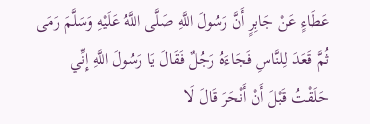عَطَاءٍ عَنْ جَابِرٍ أَنَّ رَسُولَ اللَّهِ صَلَّى اللَّهُ عَلَيْهِ وَسَلَّمَ رَمَى ثُمَّ قَعَدَ لِلنَّاسِ فَجَاءَهُ رَجُلٌ فَقَالَ يَا رَسُولَ اللَّهِ إِنِّي حَلَقْتُ قَبْلَ أَنْ أَنْحَرَ قَالَ لَا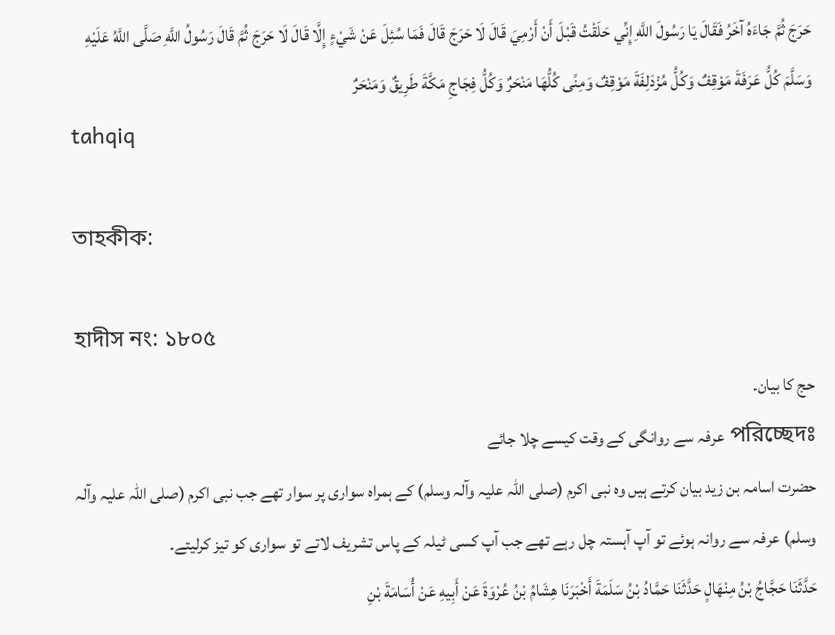حَرَجَ ثُمَّ جَاءَهُ آخَرُ فَقَالَ يَا رَسُولَ اللَّهِ إِنِّي حَلَقْتُ قَبْلَ أَنْ أَرْمِيَ قَالَ لَا حَرَجَ قَالَ فَمَا سُئِلَ عَنْ شَيْءٍ إِلَّا قَالَ لَا حَرَجَ ثُمَّ قَالَ رَسُولُ اللَّهِ صَلَّى اللَّهُ عَلَيْهِ وَسَلَّمَ كُلُّ عَرَفَةَ مَوْقِفٌ وَكُلُّ مُزْدَلِفَةَ مَوْقِفٌ وَمِنًى كُلُّهَا مَنْحَرٌ وَكُلُّ فِجَاجِ مَكَّةَ طَرِيقٌ وَمَنْحَرٌ
tahqiq

তাহকীক:

হাদীস নং: ১৮০৫
حج کا بیان۔
পরিচ্ছেদঃ عرفہ سے روانگی کے وقت کیسے چلا جائے
حضرت اسامہ بن زید بیان کرتے ہیں وہ نبی اکرم (صلی اللہ علیہ وآلہ وسلم) کے ہمراہ سواری پر سوار تھے جب نبی اکرم (صلی اللہ علیہ وآلہ وسلم) عرفہ سے روانہ ہوئے تو آپ آہستہ چل رہے تھے جب آپ کسی ٹیلہ کے پاس تشریف لاتے تو سواری کو تیز کرلیتے۔
حَدَّثَنَا حَجَّاجُ بْنُ مِنْهَالٍ حَدَّثَنَا حَمَّادُ بْنُ سَلَمَةَ أَخْبَرَنَا هِشَامُ بْنُ عُرْوَةَ عَنْ أَبِيهِ عَنْ أُسَامَةَ بْنِ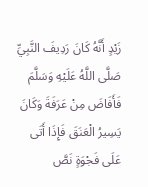زَيْدٍ أَنَّهُ كَانَ رَدِيفَ النَّبِيِّ صَلَّى اللَّهُ عَلَيْهِ وَسَلَّمَ فَأَفَاضَ مِنْ عَرَفَةَ وَكَانَ يَسِيرُ الْعَنَقَ فَإِذَا أَتَى عَلَى فَجْوَةٍ نَصَّ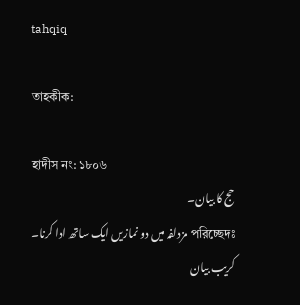tahqiq

তাহকীক:

হাদীস নং: ১৮০৬
حج کا بیان۔
পরিচ্ছেদঃ مزدلفہ میں دو نمازیں ایک ساتھ ادا کرنا۔
کریب بیان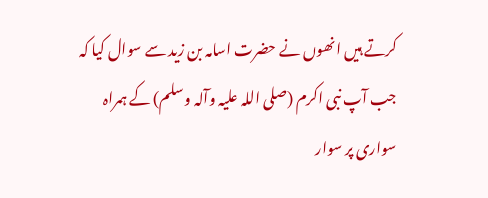کرتے ہیں انھوں نے حضرت اسامہ بن زید سے سوال کیا کہ جب آپ نبی اکرم (صلی اللہ علیہ وآلہ وسلم) کے ہمراہ سواری پر سوار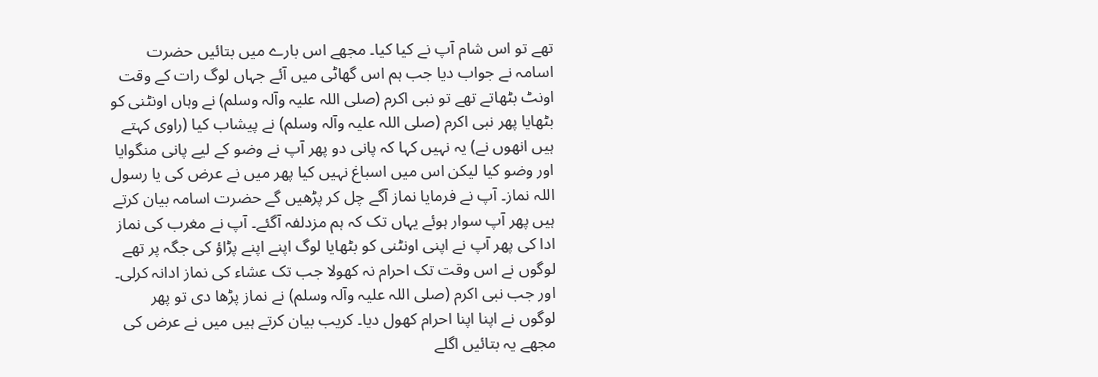تھے تو اس شام آپ نے کیا کیا۔ مجھے اس بارے میں بتائیں حضرت اسامہ نے جواب دیا جب ہم اس گھاٹی میں آئے جہاں لوگ رات کے وقت اونٹ بٹھاتے تھے تو نبی اکرم (صلی اللہ علیہ وآلہ وسلم) نے وہاں اونٹنی کو بٹھایا پھر نبی اکرم (صلی اللہ علیہ وآلہ وسلم) نے پیشاب کیا (راوی کہتے ہیں انھوں نے) یہ نہیں کہا کہ پانی دو پھر آپ نے وضو کے لیے پانی منگوایا اور وضو کیا لیکن اس میں اسباغ نہیں کیا پھر میں نے عرض کی یا رسول اللہ نماز۔ آپ نے فرمایا نماز آگے چل کر پڑھیں گے حضرت اسامہ بیان کرتے ہیں پھر آپ سوار ہوئے یہاں تک کہ ہم مزدلفہ آگئے۔ آپ نے مغرب کی نماز ادا کی پھر آپ نے اپنی اونٹنی کو بٹھایا لوگ اپنے اپنے پڑاؤ کی جگہ پر تھے لوگوں نے اس وقت تک احرام نہ کھولا جب تک عشاء کی نماز ادانہ کرلی۔ اور جب نبی اکرم (صلی اللہ علیہ وآلہ وسلم) نے نماز پڑھا دی تو پھر لوگوں نے اپنا اپنا احرام کھول دیا۔ کریب بیان کرتے ہیں میں نے عرض کی مجھے یہ بتائیں اگلے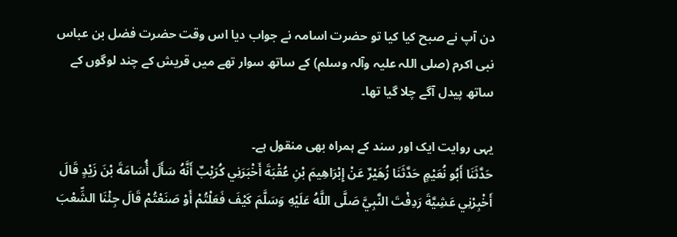دن آپ نے صبح کیا کیا تو حضرت اسامہ نے جواب دیا اس وقت حضرت فضل بن عباس نبی اکرم (صلی اللہ علیہ وآلہ وسلم) کے ساتھ سوار تھے میں قریش کے چند لوگوں کے ساتھ پیدل آگے چلا گیا تھا۔

یہی روایت ایک اور سند کے ہمراہ بھی منقول ہے۔
حَدَّثَنَا أَبُو نُعَيْمٍ حَدَّثَنَا زُهَيْرٌ عَنْ إِبْرَاهِيمَ بْنِ عُقْبَةَ أَخْبَرَنِي كُرَيْبٌ أَنَّهُ سَأَلَ أُسَامَةَ بْنَ زَيْدٍ قَالَ أَخْبِرْنِي عَشِيَّةَ رَدِفْتَ النَّبِيَّ صَلَّى اللَّهُ عَلَيْهِ وَسَلَّمَ كَيْفَ فَعَلْتُمْ أَوْ صَنَعْتُمْ قَالَ جِئْنَا الشِّعْبَ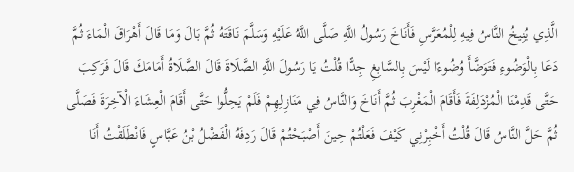الَّذِي يُنِيخُ النَّاسُ فِيهِ لِلْمُعَرَّسِ فَأَنَاخَ رَسُولُ اللَّهِ صَلَّى اللَّهُ عَلَيْهِ وَسَلَّمَ نَاقَتَهُ ثُمَّ بَالَ وَمَا قَالَ أَهْرَاقَ الْمَاءَ ثُمَّ دَعَا بِالْوَضُوءِ فَتَوَضَّأَ وُضُوءًا لَيْسَ بِالسَّابِغِ جِدًّا قُلْتُ يَا رَسُولَ اللَّهِ الصَّلَاةَ قَالَ الصَّلَاةُ أَمَامَكَ قَالَ فَرَكِبَ حَتَّى قَدِمْنَا الْمُزْدَلِفَةَ فَأَقَامَ الْمَغْرِبَ ثُمَّ أَنَاخَ وَالنَّاسُ فِي مَنَازِلِهِمْ فَلَمْ يَحِلُّوا حَتَّى أَقَامَ الْعِشَاءَ الْآخِرَةَ فَصَلَّى ثُمَّ حَلَّ النَّاسُ قَالَ قُلْتُ أَخْبِرْنِي كَيْفَ فَعَلْتُمْ حِينَ أَصْبَحْتُمْ قَالَ رَدِفَهُ الْفَضْلُ بْنُ عَبَّاسٍ فَانْطَلَقْتُ أَنَا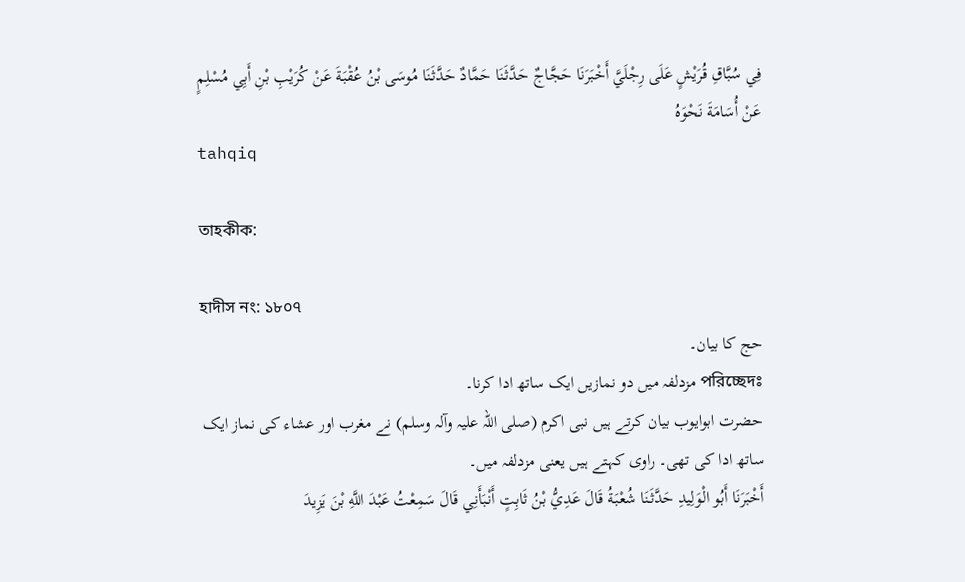فِي سُبَّاقِ قُرَيْشٍ عَلَى رِجْلَيَّ أَخْبَرَنَا حَجَّاجٌ حَدَّثَنَا حَمَّادٌ حَدَّثَنَا مُوسَى بْنُ عُقْبَةَ عَنْ كُرَيْبِ بْنِ أَبِي مُسْلِمٍ عَنْ أُسَامَةَ نَحْوَهُ
tahqiq

তাহকীক:

হাদীস নং: ১৮০৭
حج کا بیان۔
পরিচ্ছেদঃ مزدلفہ میں دو نمازیں ایک ساتھ ادا کرنا۔
حضرت ابوایوب بیان کرتے ہیں نبی اکرم (صلی اللہ علیہ وآلہ وسلم) نے مغرب اور عشاء کی نماز ایک ساتھ ادا کی تھی۔ راوی کہتے ہیں یعنی مزدلفہ میں۔
أَخْبَرَنَا أَبُو الْوَلِيدِ حَدَّثَنَا شُعْبَةُ قَالَ عَدِيُّ بْنُ ثَابِتٍ أَنْبَأَنِي قَالَ سَمِعْتُ عَبْدَ اللَّهِ بْنَ يَزِيدَ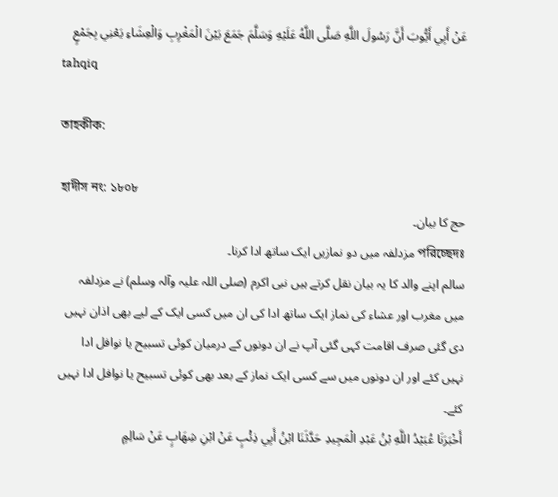عَنْ أَبِي أَيُّوبَ أَنَّ رَسُولَ اللَّهِ صَلَّى اللَّهُ عَلَيْهِ وَسَلَّمَ جَمَعَ بَيْنَ الْمَغْرِبِ وَالْعِشَاءِ يَعْنِي بِجَمْعٍ
tahqiq

তাহকীক:

হাদীস নং: ১৮০৮
حج کا بیان۔
পরিচ্ছেদঃ مزدلفہ میں دو نمازیں ایک ساتھ ادا کرنا۔
سالم اپنے والد کا یہ بیان نقل کرتے ہیں نبی اکرم (صلی اللہ علیہ وآلہ وسلم) نے مزدلفہ میں مغرب اور عشاء کی نماز ایک ساتھ ادا کی ان میں کسی ایک کے لیے بھی اذان نہیں دی گئی صرف اقامت کہی گئی آپ نے ان دونوں کے درمیان کوئی تسبیح یا نوافل ادا نہیں کئے اور ان دونوں میں سے کسی ایک نماز کے بعد بھی کوئی تسبیح یا نوافل ادا نہیں کئے۔
أَخْبَرَنَا عُبَيْدُ اللَّهِ بْنُ عَبْدِ الْمَجِيدِ حَدَّثَنَا ابْنُ أَبِي ذِئْبٍ عَنْ ابْنِ شِهَابٍ عَنْ سَالِمٍ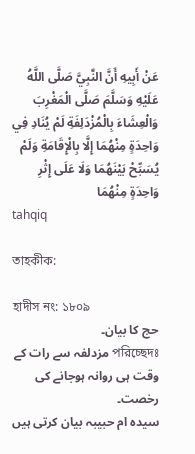عَنْ أَبِيهِ أَنَّ النَّبِيَّ صَلَّى اللَّهُ عَلَيْهِ وَسَلَّمَ صَلَّى الْمَغْرِبَ وَالْعِشَاءَ بِالْمُزْدَلِفَةِ لَمْ يُنَادِ فِي وَاحِدَةٍ مِنْهُمَا إِلَّا بِالْإِقَامَةِ وَلَمْ يُسَبِّحْ بَيْنَهُمَا وَلَا عَلَى إِثْرِ وَاحِدَةٍ مِنْهُمَا
tahqiq

তাহকীক:

হাদীস নং: ১৮০৯
حج کا بیان۔
পরিচ্ছেদঃ مزدلفہ سے رات کے وقت ہی روانہ ہوجانے کی رخصت۔
سیدہ ام حبیبہ بیان کرتی ہیں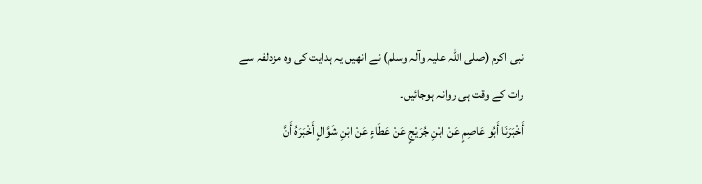نبی اکرم (صلی اللہ علیہ وآلہ وسلم) نے انھیں یہ ہدایت کی وہ مزدلفہ سے رات کے وقت ہی روانہ ہوجائیں۔
أَخْبَرَنَا أَبُو عَاصِمٍ عَنْ ابْنِ جُرَيْجٍ عَنْ عَطَاءٍ عَنْ ابْنِ شَوَّالٍ أَخْبَرَهُ أَنَّ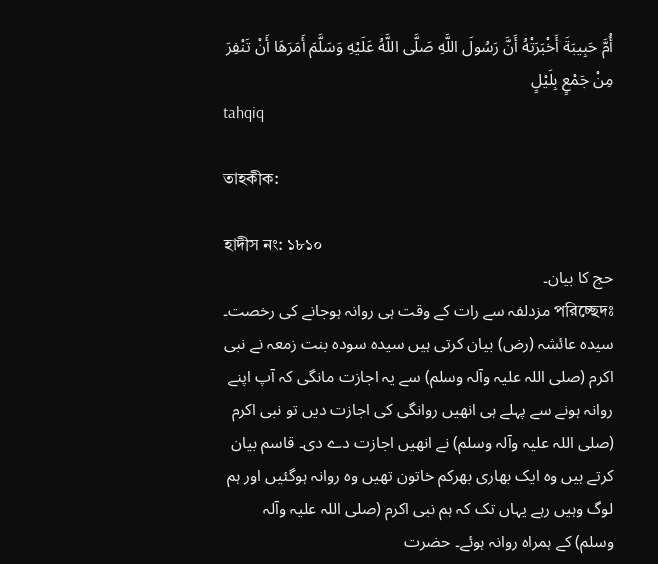أُمَّ حَبِيبَةَ أَخْبَرَتْهُ أَنَّ رَسُولَ اللَّهِ صَلَّى اللَّهُ عَلَيْهِ وَسَلَّمَ أَمَرَهَا أَنْ تَنْفِرَ مِنْ جَمْعٍ بِلَيْلٍ
tahqiq

তাহকীক:

হাদীস নং: ১৮১০
حج کا بیان۔
পরিচ্ছেদঃ مزدلفہ سے رات کے وقت ہی روانہ ہوجانے کی رخصت۔
سیدہ عائشہ (رض) بیان کرتی ہیں سیدہ سودہ بنت زمعہ نے نبی اکرم (صلی اللہ علیہ وآلہ وسلم) سے یہ اجازت مانگی کہ آپ اپنے روانہ ہونے سے پہلے ہی انھیں روانگی کی اجازت دیں تو نبی اکرم (صلی اللہ علیہ وآلہ وسلم) نے انھیں اجازت دے دی۔ قاسم بیان کرتے ہیں وہ ایک بھاری بھرکم خاتون تھیں وہ روانہ ہوگئیں اور ہم لوگ وہیں رہے یہاں تک کہ ہم نبی اکرم (صلی اللہ علیہ وآلہ وسلم) کے ہمراہ روانہ ہوئے۔ حضرت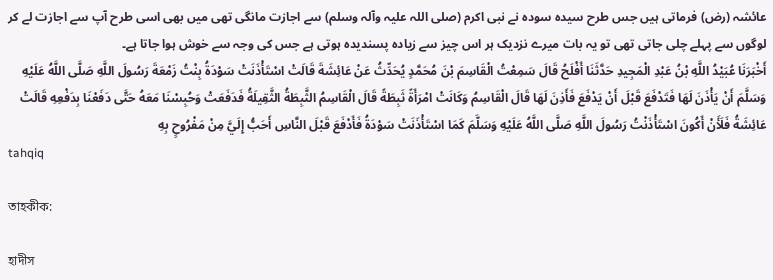عائشہ (رض) فرماتی ہیں جس طرح سیدہ سودہ نے نبی اکرم (صلی اللہ علیہ وآلہ وسلم) سے اجازت مانگی تھی میں بھی اسی طرح آپ سے اجازت لے کر لوگوں سے پہلے چلی جاتی تھی تو یہ بات میرے نزدیک ہر اس چیز سے زیادہ پسندیدہ ہوتی ہے جس کی وجہ سے خوش ہوا جاتا ہے۔
أَخْبَرَنَا عُبَيْدُ اللَّهِ بْنُ عَبْدِ الْمَجِيدِ حَدَّثَنَا أَفْلَحُ قَالَ سَمِعْتُ الْقَاسِمَ بْنَ مُحَمَّدٍ يُحَدِّثُ عَنْ عَائِشَةَ قَالَتْ اسْتَأْذَنَتْ سَوْدَةُ بِنْتُ زَمْعَةَ رَسُولَ اللَّهِ صَلَّى اللَّهُ عَلَيْهِ وَسَلَّمَ أَنْ يَأْذَنَ لَهَا فَتَدْفَعَ قَبْلَ أَنْ يَدْفَعَ فَأَذِنَ لَهَا قَالَ الْقَاسِمُ وَكَانَتْ امْرَأَةً ثَبِطَةً قَالَ الْقَاسِمُ الثَّبِطَةُ الثَّقِيلَةُ فَدَفَعَتْ وَحُبِسْنَا مَعَهُ حَتَّى دَفَعْنَا بِدَفْعِهِ قَالَتْ عَائِشَةُ فَلَأَنْ أَكُونَ اسْتَأْذَنْتُ رَسُولَ اللَّهِ صَلَّى اللَّهُ عَلَيْهِ وَسَلَّمَ كَمَا اسْتَأْذَنَتْ سَوْدَةُ فَأَدْفَعَ قَبْلَ النَّاسِ أَحَبُّ إِلَيَّ مِنْ مَفْرُوحٍ بِهِ
tahqiq

তাহকীক:

হাদীস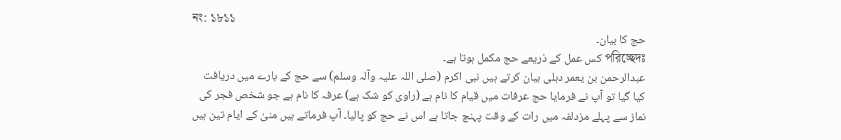নং: ১৮১১
حج کا بیان۔
পরিচ্ছেদঃ کس عمل کے ذریعے حج مکمل ہوتا ہے۔
عبدالرحمن بن یعمر دہلی بیان کرتے ہیں نبی اکرم (صلی اللہ علیہ وآلہ وسلم) سے حج کے بارے میں دریافت کیا گیا تو آپ نے فرمایا حج عرفات میں قیام کا نام ہے (راوی کو شک ہے) عرفہ کا نام ہے جو شخص فجر کی نماز سے پہلے مزدلفہ میں رات کے وقت پہنچ جاتا ہے اس نے حج کو پالیا۔ آپ فرماتے ہیں منیٰ کے ایام تین ہیں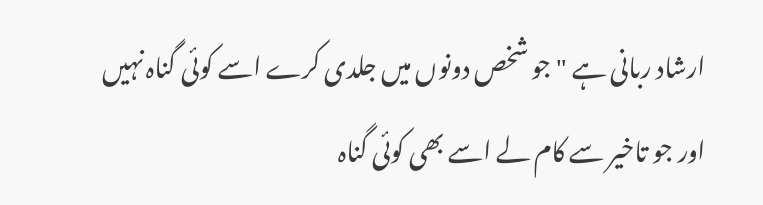ارشاد ربانی ہے " جو شخص دونوں میں جلدی کرے اسے کوئی گناہ نہیں اور جو تاخیر سے کام لے اسے بھی کوئی گناہ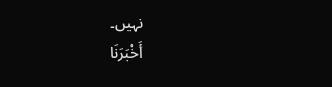نہیں۔
أَخْبَرَنَا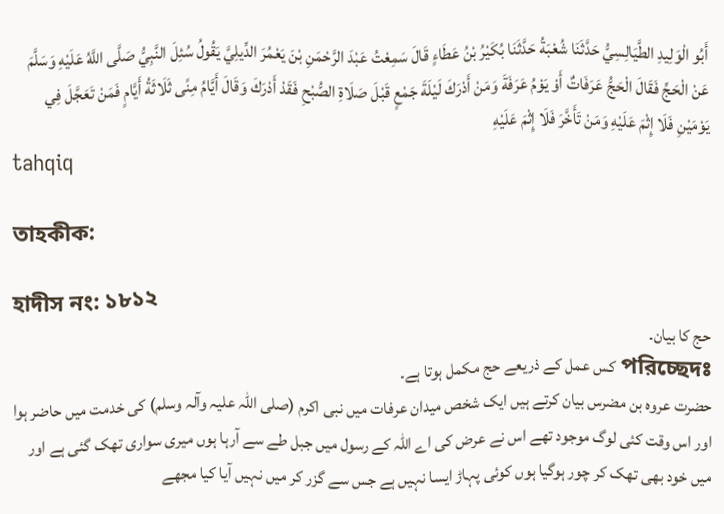أَبُو الْوَلِيدِ الطَّيَالِسِيُّ حَدَّثَنَا شُعْبَةُ حَدَّثَنَا بُكَيْرُ بْنُ عَطَاءٍ قَالَ سَمِعْتُ عَبْدَ الرَّحْمَنِ بْنَ يَعْمُرَ الدِّيلِيَّ يَقُولُ سُئِلَ النَّبِيُّ صَلَّى اللَّهُ عَلَيْهِ وَسَلَّمَ عَنْ الْحَجِّ فَقَالَ الْحَجُّ عَرَفَاتٌ أَوْ يَوْمُ عَرَفَةَ وَمَنْ أَدْرَكَ لَيْلَةَ جَمْعٍ قَبْلَ صَلَاةِ الصُّبْحِ فَقَدْ أَدْرَكَ وَقَالَ أَيَّامُ مِنًى ثَلَاثَةُ أَيَّامٍ فَمَنْ تَعَجَّلَ فِي يَوْمَيْنِ فَلَا إِثْمَ عَلَيْهِ وَمَنْ تَأَخَّرَ فَلَا إِثْمَ عَلَيْهِ
tahqiq

তাহকীক:

হাদীস নং: ১৮১২
حج کا بیان۔
পরিচ্ছেদঃ کس عمل کے ذریعے حج مکمل ہوتا ہے۔
حضرت عروہ بن مضرس بیان کرتے ہیں ایک شخص میدان عرفات میں نبی اکرم (صلی اللہ علیہ وآلہ وسلم) کی خدمت میں حاضر ہوا اور اس وقت کئی لوگ موجود تھے اس نے عرض کی اے اللہ کے رسول میں جبل طے سے آرہا ہوں میری سواری تھک گئی ہے اور میں خود بھی تھک کر چور ہوگیا ہوں کوئی پہاڑ ایسا نہیں ہے جس سے گزر کر میں نہیں آیا کیا مجھے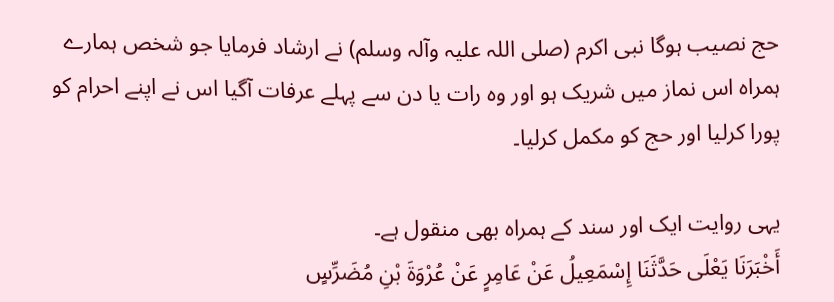حج نصیب ہوگا نبی اکرم (صلی اللہ علیہ وآلہ وسلم) نے ارشاد فرمایا جو شخص ہمارے ہمراہ اس نماز میں شریک ہو اور وہ رات یا دن سے پہلے عرفات آگیا اس نے اپنے احرام کو پورا کرلیا اور حج کو مکمل کرلیا۔

یہی روایت ایک اور سند کے ہمراہ بھی منقول ہے۔
أَخْبَرَنَا يَعْلَى حَدَّثَنَا إِسْمَعِيلُ عَنْ عَامِرٍ عَنْ عُرْوَةَ بْنِ مُضَرِّسٍ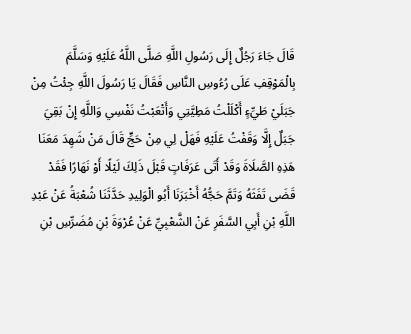قَالَ جَاءَ رَجُلٌ إِلَى رَسُولِ اللَّهِ صَلَّى اللَّهُ عَلَيْهِ وَسَلَّمَ بِالْمَوْقِفِ عَلَى رُءُوسِ النَّاسِ فَقَالَ يَا رَسُولَ اللَّهِ جِئْتُ مِنْ جَبَلَيْ طَيِّءٍ أَكْلَلْتُ مَطِيَّتِي وَأَتْعَبْتُ نَفْسِي وَاللَّهِ إِنْ بَقِيَ جَبَلٌ إِلَّا وَقَفْتُ عَلَيْهِ فَهَلْ لِي مِنْ حَجٍّ قَالَ مَنْ شَهِدَ مَعَنَا هَذِهِ الصَّلَاةَ وَقَدْ أَتَى عَرَفَاتٍ قَبْلَ ذَلِكَ لَيْلًا أَوْ نَهَارًا فَقَدْ قَضَى تَفَثَهُ وَتَمَّ حَجُّهُ أَخْبَرَنَا أَبُو الْوَلِيدِ حَدَّثَنَا شُعْبَةُ عَنْ عَبْدِ اللَّهِ بْنِ أَبِي السَّفَرِ عَنْ الشَّعْبِيِّ عَنْ عُرْوَةَ بْنِ مُضَرِّسِ بْنِ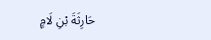حَارِثَةَ بْنِ لَامٍ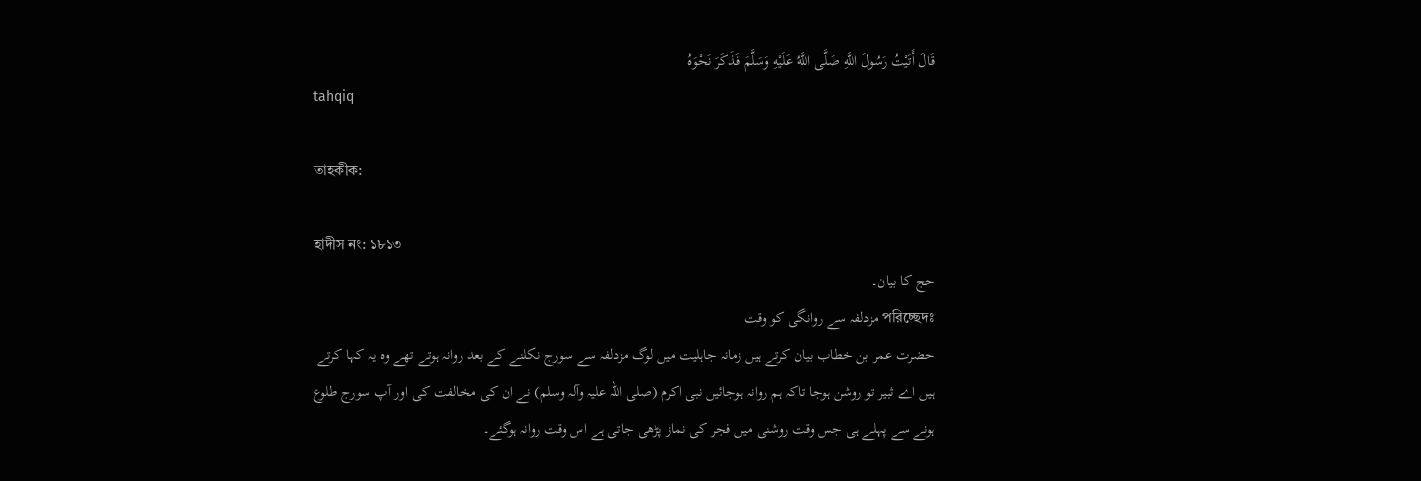قَالَ أَتَيْتُ رَسُولَ اللَّهِ صَلَّى اللَّهُ عَلَيْهِ وَسَلَّمَ فَذَكَرَ نَحْوَهُ
tahqiq

তাহকীক:

হাদীস নং: ১৮১৩
حج کا بیان۔
পরিচ্ছেদঃ مزدلفہ سے روانگی کو وقت
حضرت عمر بن خطاب بیان کرتے ہیں زمانہ جاہلیت میں لوگ مزدلفہ سے سورج نکلنے کے بعد روانہ ہوتے تھے وہ یہ کہا کرتے ہیں اے ثبیر تو روشن ہوجا تاکہ ہم روانہ ہوجائیں نبی اکرم (صلی اللہ علیہ وآلہ وسلم) نے ان کی مخالفت کی اور آپ سورج طلوع ہونے سے پہلے ہی جس وقت روشنی میں فجر کی نماز پڑھی جاتی ہے اس وقت روانہ ہوگئے۔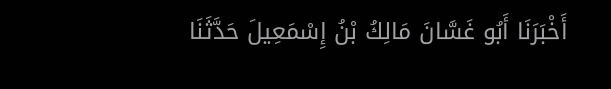أَخْبَرَنَا أَبُو غَسَّانَ مَالِكُ بْنُ إِسْمَعِيلَ حَدَّثَنَا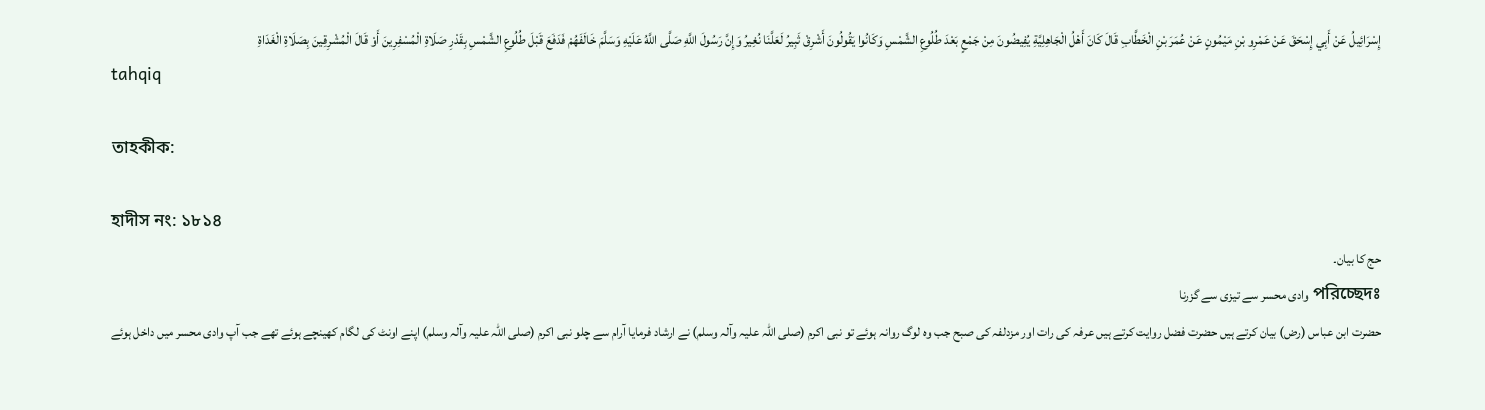إِسْرَائِيلُ عَنْ أَبِي إِسْحَقَ عَنْ عَمْرِو بْنِ مَيْمُونٍ عَنْ عُمَرَ بْنِ الْخَطَّابِ قَالَ كَانَ أَهْلُ الْجَاهِلِيَّةِ يُفِيضُونَ مِنْ جَمْعٍ بَعْدَ طُلُوعِ الشَّمْسِ وَكَانُوا يَقُولُونَ أَشْرِقْ ثَبِيرُ لَعَلَّنَا نُغِيرُ وَإِنَّ رَسُولَ اللَّهِ صَلَّى اللَّهُ عَلَيْهِ وَسَلَّمَ خَالَفَهُمْ فَدَفَعَ قَبْلَ طُلُوعِ الشَّمْسِ بِقَدْرِ صَلَاةِ الْمُسْفِرِينَ أَوْ قَالَ الْمُشْرِقِينَ بِصَلَاةِ الْغَدَاةِ
tahqiq

তাহকীক:

হাদীস নং: ১৮১৪
حج کا بیان۔
পরিচ্ছেদঃ وادی محسر سے تیزی سے گزرنا
حضرت ابن عباس (رض) بیان کرتے ہیں حضرت فضل روایت کرتے ہیں عرفہ کی رات اور مزدلفہ کی صبح جب وہ لوگ روانہ ہوئے تو نبی اکرم (صلی اللہ علیہ وآلہ وسلم) نے ارشاد فرمایا آرام سے چلو نبی اکرم (صلی اللہ علیہ وآلہ وسلم) اپنے اونٹ کی لگام کھینچے ہوئے تھے جب آپ وادی محسر میں داخل ہوئے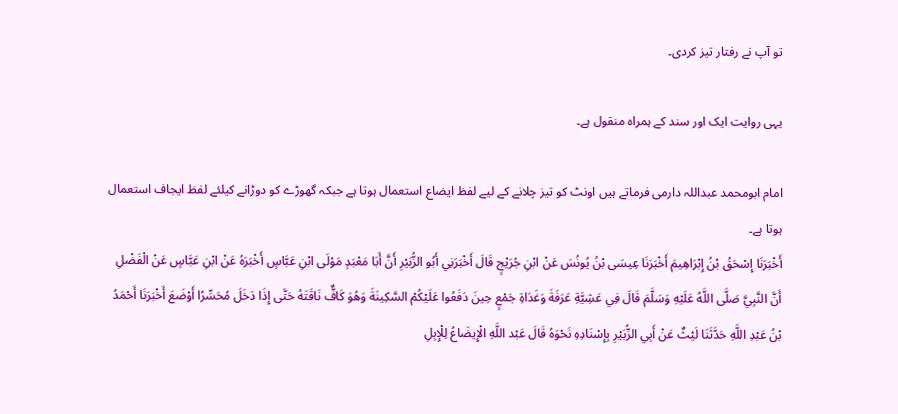تو آپ نے رفتار تیز کردی۔

یہی روایت ایک اور سند کے ہمراہ منقول ہے۔

امام ابومحمد عبداللہ دارمی فرماتے ہیں اونٹ کو تیز چلانے کے لیے لفظ ایضاع استعمال ہوتا ہے جبکہ گھوڑے کو دوڑانے کیلئے لفظ ایجاف استعمال ہوتا ہے۔
أَخْبَرَنَا إِسْحَقُ بْنُ إِبْرَاهِيمَ أَخْبَرَنَا عِيسَى بْنُ يُونُسَ عَنْ ابْنِ جُرَيْجٍ قَالَ أَخْبَرَنِي أَبُو الزُّبَيْرِ أَنَّ أَبَا مَعْبَدٍ مَوْلَى ابْنِ عَبَّاسٍ أَخْبَرَهُ عَنْ ابْنِ عَبَّاسٍ عَنْ الْفَضْلِ أَنَّ النَّبِيَّ صَلَّى اللَّهُ عَلَيْهِ وَسَلَّمَ قَالَ فِي عَشِيَّةِ عَرَفَةَ وَغَدَاةِ جَمْعٍ حِينَ دَفَعُوا عَلَيْكُمْ السَّكِينَةَ وَهُوَ كَافٌّ نَاقَتَهُ حَتَّى إِذَا دَخَلَ مُحَسِّرًا أَوْضَعَ أَخْبَرَنَا أَحْمَدُ بْنُ عَبْدِ اللَّهِ حَدَّثَنَا لَيْثٌ عَنْ أَبِي الزُّبَيْرِ بِإِسْنَادِهِ نَحْوَهُ قَالَ عَبْد اللَّهِ الْإِيضَاعُ لِلْإِبِلِ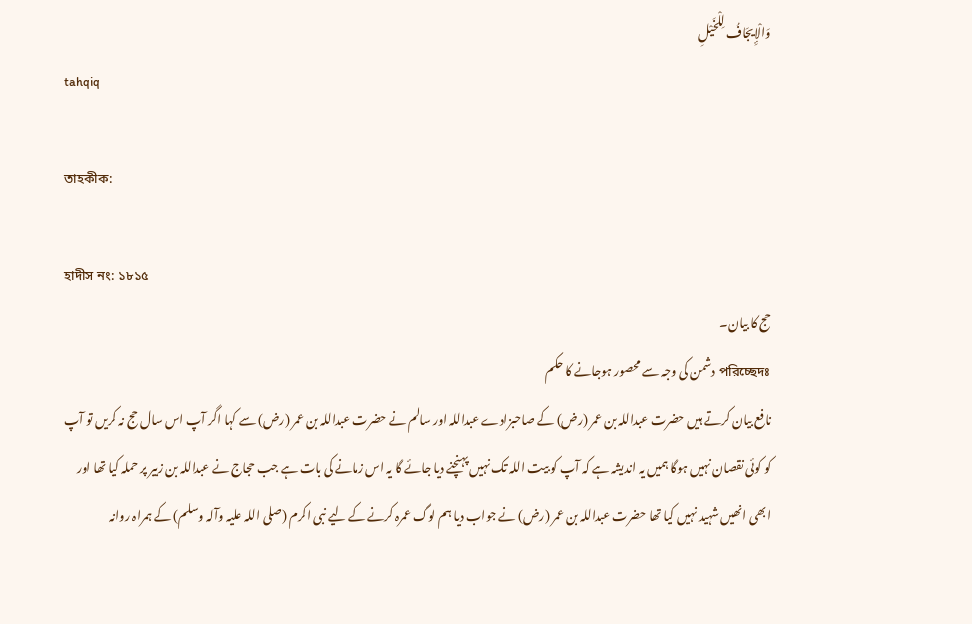وَالْإِيجَافُ لِلْخَيْلِ
tahqiq

তাহকীক:

হাদীস নং: ১৮১৫
حج کا بیان۔
পরিচ্ছেদঃ دشمن کی وجہ سے محصور ہوجانے کا حکم
نافع بیان کرتے ہیں حضرت عبداللہ بن عمر (رض) کے صاحبزادے عبداللہ اور سالم نے حضرت عبداللہ بن عمر (رض) سے کہا اگر آپ اس سال حج نہ کریں تو آپ کو کوئی نقصان نہیں ہوگا ہمیں یہ اندیشہ ہے کہ آپ کو بیت اللہ تک نہیں پہنچنے دیا جائے گا یہ اس زمانے کی بات ہے جب حجاج نے عبداللہ بن زبیر پر حملہ کیا تھا اور ابھی انھیں شہید نہیں کیا تھا حضرت عبداللہ بن عمر (رض) نے جواب دیا ہم لوگ عمرہ کرنے کے لیے نبی اکرم (صلی اللہ علیہ وآلہ وسلم) کے ہمراہ روانہ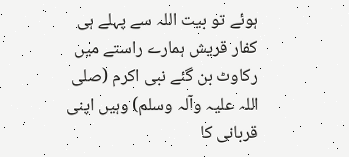ہوئے تو بیت اللہ سے پہلے ہی کفار قریش ہمارے راستے میں رکاوٹ بن گئے نبی اکرم (صلی اللہ علیہ وآلہ وسلم) وہیں اپنی قربانی کا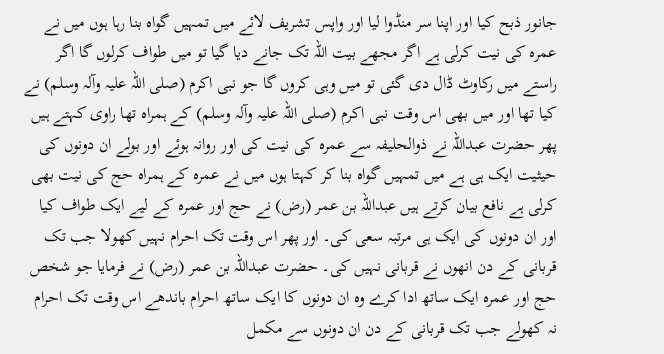جانور ذبح کیا اور اپنا سر منڈوا لیا اور واپس تشریف لائے میں تمہیں گواہ بنا رہا ہوں میں نے عمرہ کی نیت کرلی ہے اگر مجھے بیت اللہ تک جانے دیا گیا تو میں طواف کرلوں گا اگر راستے میں رکاوٹ ڈال دی گئی تو میں وہی کروں گا جو نبی اکرم (صلی اللہ علیہ وآلہ وسلم) نے کیا تھا اور میں بھی اس وقت نبی اکرم (صلی اللہ علیہ وآلہ وسلم) کے ہمراہ تھا راوی کہتے ہیں پھر حضرت عبداللہ نے ذوالحلیفہ سے عمرہ کی نیت کی اور روانہ ہوئے اور بولے ان دونوں کی حیثیت ایک ہی ہے میں تمہیں گواہ بنا کر کہتا ہوں میں نے عمرہ کے ہمراہ حج کی نیت بھی کرلی ہے نافع بیان کرتے ہیں عبداللہ بن عمر (رض) نے حج اور عمرہ کے لیے ایک طواف کیا اور ان دونوں کی ایک ہی مرتبہ سعی کی۔ اور پھر اس وقت تک احرام نہیں کھولا جب تک قربانی کے دن انھوں نے قربانی نہیں کی۔ حضرت عبداللہ بن عمر (رض) نے فرمایا جو شخص حج اور عمرہ ایک ساتھ ادا کرے وہ ان دونوں کا ایک ساتھ احرام باندھے اس وقت تک احرام نہ کھولے جب تک قربانی کے دن ان دونوں سے مکمل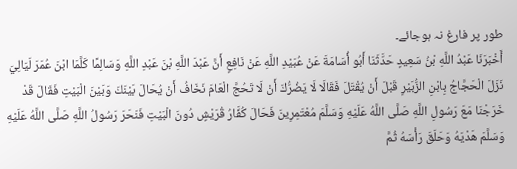طور پر فارغ نہ ہوجائے۔
أَخْبَرَنَا عَبْدُ اللَّهِ بْنُ سَعِيدٍ حَدَّثَنَا أَبُو أُسَامَةَ عَنْ عُبَيْدِ اللَّهِ عَنْ نَافِعٍ أَنَّ عَبْدَ اللَّهِ بْنَ عَبْدِ اللَّهِ وَسَالِمًا كَلَّمَا ابْنَ عُمَرَ لَيَالِيَ نَزَلَ الْحَجَّاجُ بِابْنِ الزُّبَيْرِ قَبْلَ أَنْ يُقْتَلَ فَقَالَا لَا يَضُرُّكَ أَنْ لَا تَحُجَّ الْعَامَ نَخَافُ أَنْ يُحَالَ بَيْنَكَ وَبَيْنَ الْبَيْتِ فَقَالَ قَدْ خَرَجْنَا مَعَ رَسُولِ اللَّهِ صَلَّى اللَّهُ عَلَيْهِ وَسَلَّمَ مُعْتَمِرِينَ فَحَالَ كُفَّارُ قُرَيْشٍ دُونَ الْبَيْتِ فَنَحَرَ رَسُولُ اللَّهِ صَلَّى اللَّهُ عَلَيْهِ وَسَلَّمَ هَدْيَهُ وَحَلَقَ رَأْسَهُ ثُمَّ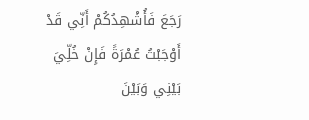رَجَعَ فَأُشْهِدُكُمْ أَنِّي قَدْ أَوْجَبْتُ عُمْرَةً فَإِنْ خُلِّيَ بَيْنِي وَبَيْنَ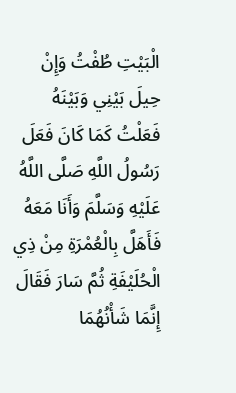الْبَيْتِ طُفْتُ وَإِنْ حِيلَ بَيْنِي وَبَيْنَهُ فَعَلْتُ كَمَا كَانَ فَعَلَ رَسُولُ اللَّهِ صَلَّى اللَّهُ عَلَيْهِ وَسَلَّمَ وَأَنَا مَعَهُ فَأَهَلَّ بِالْعُمْرَةِ مِنْ ذِي الْحُلَيْفَةِ ثُمَّ سَارَ فَقَالَ إِنَّمَا شَأْنُهُمَا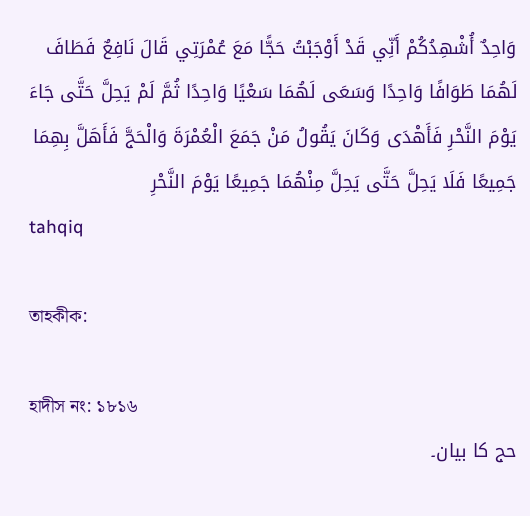وَاحِدٌ أُشْهِدُكُمْ أَنِّي قَدْ أَوْجَبْتُ حَجًّا مَعَ عُمْرَتِي قَالَ نَافِعٌ فَطَافَ لَهُمَا طَوَافًا وَاحِدًا وَسَعَى لَهُمَا سَعْيًا وَاحِدًا ثُمَّ لَمْ يَحِلَّ حَتَّى جَاءَ يَوْمَ النَّحْرِ فَأَهْدَى وَكَانَ يَقُولُ مَنْ جَمَعَ الْعُمْرَةَ وَالْحَجَّ فَأَهَلَّ بِهِمَا جَمِيعًا فَلَا يَحِلَّ حَتَّى يَحِلَّ مِنْهُمَا جَمِيعًا يَوْمَ النَّحْرِ
tahqiq

তাহকীক:

হাদীস নং: ১৮১৬
حج کا بیان۔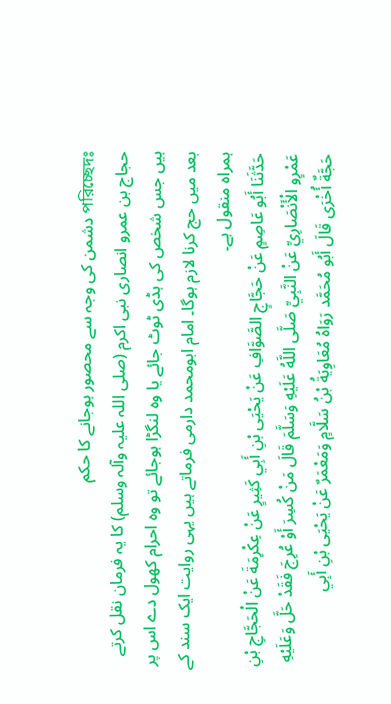পরিচ্ছেদঃ دشمن کی وجہ سے محصور ہوجانے کا حکم
حجاج بن عمرو انصاری نبی اکرم (صلی اللہ علیہ وآلہ وسلم) کا یہ فرمان نقل کرتے ہیں جس شخص کی ہڈی ٹوٹ جائے یا وہ لنگڑا ہوجائے تو وہ احرام کھول دے اس پر بعد میں حج کرنا لازم ہوگا۔ امام ابومحمد دارمی فرماتے ہیں یہی روایت ایک سند کے ہمراہ منقول ہے۔
حَدَّثَنَا أَبُو عَاصِمٍ عَنْ حَجَّاجٍ الصَّوَّافِ عَنْ يَحْيَى بْنِ أَبِي كَثِيرٍ عَنْ عِكْرِمَةَ عَنْ الْحَجَّاجِ بْنِ عَمْرٍو الْأَنْصَارِيِّ عَنْ النَّبِيِّ صَلَّى اللَّهُ عَلَيْهِ وَسَلَّمَ قَالَ مَنْ كُسِرَ أَوْ عُرِجَ فَقَدْ حَلَّ وَعَلَيْهِ حَجَّةٌ أُخْرَى قَالَ أَبُو مُحَمَّد رَوَاهُ مُعَاوِيَةُ بْنُ سَلَّامٍ وَمَعْمَرٌ عَنْ يَحْيَى بْنِ أَبِي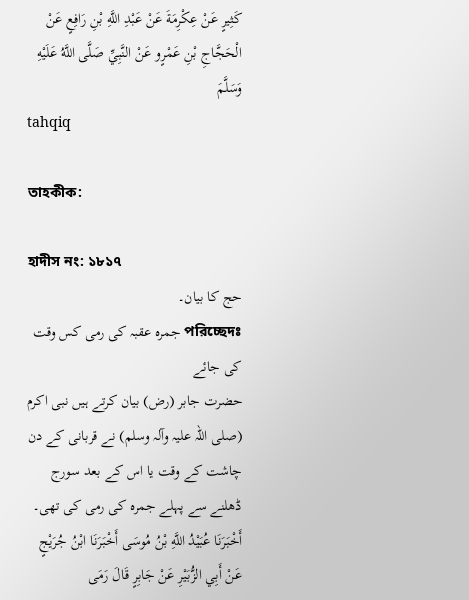كَثِيرٍ عَنْ عِكْرِمَةَ عَنْ عَبْدِ اللَّهِ بْنِ رَافِعٍ عَنْ الْحَجَّاجِ بْنِ عَمْرٍو عَنْ النَّبِيِّ صَلَّى اللَّهُ عَلَيْهِ وَسَلَّمَ
tahqiq

তাহকীক:

হাদীস নং: ১৮১৭
حج کا بیان۔
পরিচ্ছেদঃ جمرہ عقبہ کی رمی کس وقت کی جائے
حضرت جابر (رض) بیان کرتے ہیں نبی اکرم (صلی اللہ علیہ وآلہ وسلم) نے قربانی کے دن چاشت کے وقت یا اس کے بعد سورج ڈھلنے سے پہلے جمرہ کی رمی کی تھی۔
أَخْبَرَنَا عُبَيْدُ اللَّهِ بْنُ مُوسَى أَخْبَرَنَا ابْنُ جُرَيْجٍ عَنْ أَبِي الزُّبَيْرِ عَنْ جَابِرٍ قَالَ رَمَى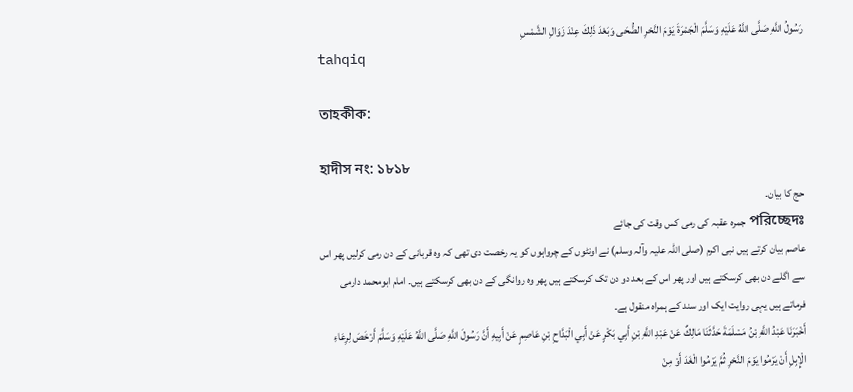رَسُولُ اللَّهِ صَلَّى اللَّهُ عَلَيْهِ وَسَلَّمَ الْجَمْرَةَ يَوْمَ النَّحْرِ الضُّحَى وَبَعْدَ ذَلِكَ عِنْدَ زَوَالِ الشَّمْسِ
tahqiq

তাহকীক:

হাদীস নং: ১৮১৮
حج کا بیان۔
পরিচ্ছেদঃ جمرہ عقبہ کی رمی کس وقت کی جائے
عاصم بیان کرتے ہیں نبی اکرم (صلی اللہ علیہ وآلہ وسلم) نے اونٹوں کے چرواہوں کو یہ رخصت دی تھی کہ وہ قربانی کے دن رمی کرلیں پھر اس سے اگلے دن بھی کرسکتے ہیں اور پھر اس کے بعد دو دن تک کرسکتے ہیں پھر وہ روانگی کے دن بھی کرسکتے ہیں۔ امام ابومحمد دارمی فرماتے ہیں یہی روایت ایک اور سند کے ہمراہ منقول ہے۔
أَخْبَرَنَا عَبْدُ اللَّهِ بْنُ مَسْلَمَةَ حَدَّثَنَا مَالِكٌ عَنْ عَبْدِ اللَّهِ بْنِ أَبِي بَكْرٍ عَنْ أَبِي الْبَدَّاحِ بْنِ عَاصِمٍ عَنْ أَبِيهِ أَنَّ رَسُولَ اللَّهِ صَلَّى اللَّهُ عَلَيْهِ وَسَلَّمَ أَرْخَصَ لِرِعَاءِ الْإِبِلِ أَنْ يَرْمُوا يَوْمَ النَّحْرِ ثُمَّ يَرْمُوا الْغَدَ أَوْ مِنْ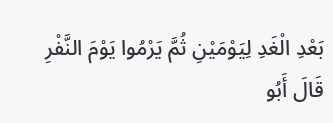بَعْدِ الْغَدِ لِيَوْمَيْنِ ثُمَّ يَرْمُوا يَوْمَ النَّفْرِ قَالَ أَبُو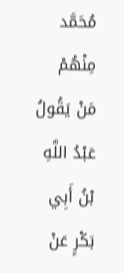مُحَمَّد مِنْهُمْ مَنْ يَقُولُ عَبْدُ اللَّهِ بْنُ أَبِي بَكْرٍ عَنْ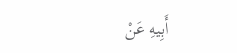أَبِيهِ عَنْ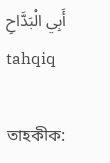أَبِي الْبَدَّاحِ
tahqiq

তাহকীক: